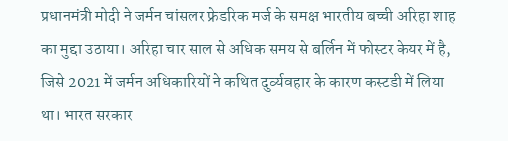प्रधानमंत्री मोदी ने जर्मन चांसलर फ्रेडरिक मर्ज के समक्ष भारतीय बच्ची अरिहा शाह का मुद्दा उठाया। अरिहा चार साल से अधिक समय से बर्लिन में फोस्टर केयर में है, जिसे 2021 में जर्मन अधिकारियों ने कथित दुर्व्यवहार के कारण कस्टडी में लिया था। भारत सरकार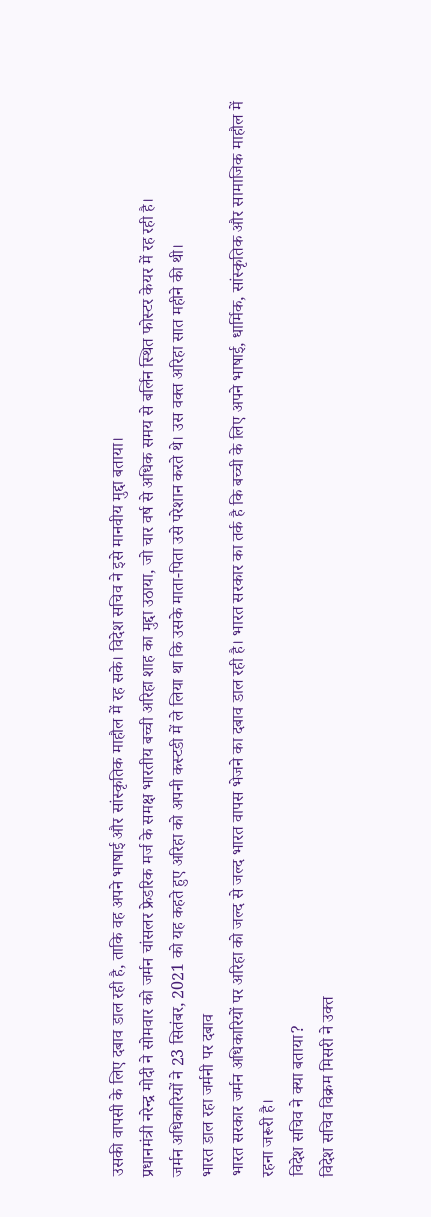उसकी वापसी के लिए दबाव डाल रही है, ताकि वह अपने भाषाई और सांस्कृतिक माहौल में रह सके। विदेश सचिव ने इसे मानवीय मुद्दा बताया।
प्रधानमंत्री नरेन्द्र मोदी ने सोमवार को जर्मन चांसलर फ्रेडरिक मर्ज के समक्ष भारतीय बच्ची अरिहा शाह का मुद्दा उठाया, जो चार वर्ष से अधिक समय से बर्लिन स्थित फोस्टर केयर में रह रही है।
जर्मन अधिकारियों ने 23 सितंबर, 2021 को यह कहते हुए अरिहा को अपनी कस्टडी में ले लिया था कि उसके माता-पिता उसे परेशान करते थे। उस वक्त अरिहा सात महीने की थी।
भारत डाल रहा जर्मनी पर दबाव
भारत सरकार जर्मन अधिकारियों पर अरिहा को जल्द से जल्द भारत वापस भेजने का दबाव डाल रही है। भारत सरकार का तर्क है कि बच्ची के लिए अपने भाषाई, धार्मिक, सांस्कृतिक और सामाजिक माहौल में रहना जरूरी है।
विदेश सचिव ने क्या बताया?
विदेश सचिव विक्रम मिसरी ने उक्त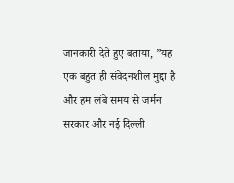जानकारी देते हुए बताया, ”यह एक बहुत ही संवेदनशील मुद्दा है और हम लंबे समय से जर्मन सरकार और नई दिल्ली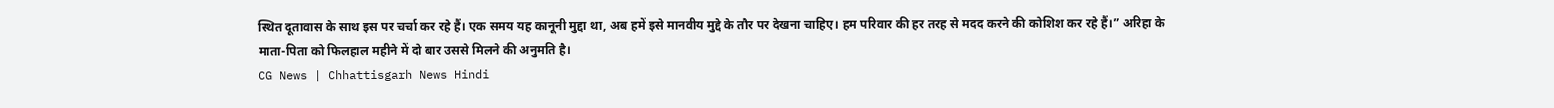स्थित दूतावास के साथ इस पर चर्चा कर रहे हैं। एक समय यह कानूनी मुद्दा था, अब हमें इसे मानवीय मुद्दे के तौर पर देखना चाहिए। हम परिवार की हर तरह से मदद करने की कोशिश कर रहे हैं।” अरिहा के माता-पिता को फिलहाल महीने में दो बार उससे मिलने की अनुमति है।
CG News | Chhattisgarh News Hindi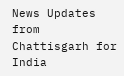News Updates from Chattisgarh for India